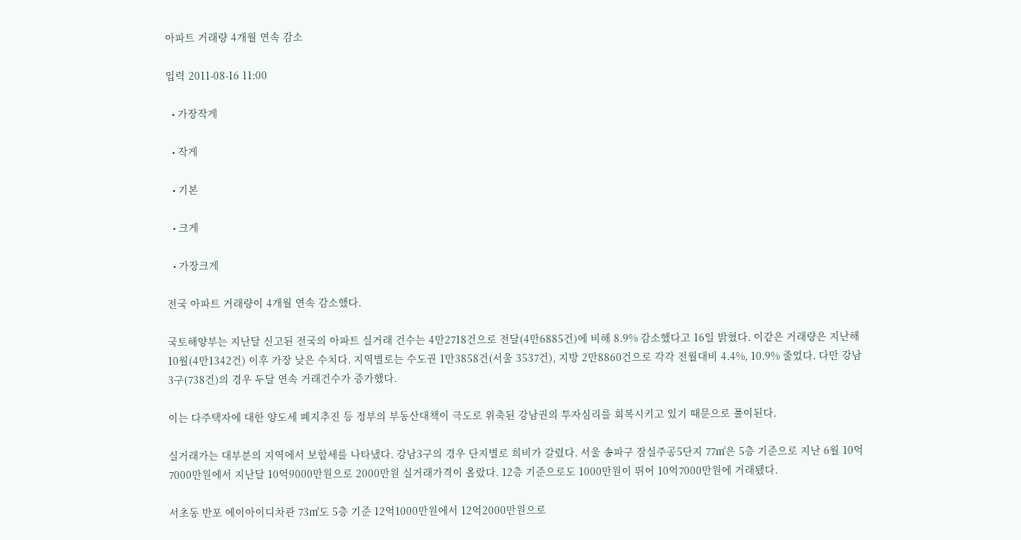아파트 거래량 4개월 연속 감소

입력 2011-08-16 11:00

  • 가장작게

  • 작게

  • 기본

  • 크게

  • 가장크게

전국 아파트 거래량이 4개월 연속 감소했다.

국토해양부는 지난달 신고된 전국의 아파트 실거래 건수는 4만2718건으로 전달(4만6885건)에 비해 8.9% 감소했다고 16일 밝혔다. 이같은 거래량은 지난해 10월(4만1342건) 이후 가장 낮은 수치다. 지역별로는 수도권 1만3858건(서울 3537건), 지방 2만8860건으로 각각 전월대비 4.4%, 10.9% 줄었다. 다만 강남 3구(738건)의 경우 두달 연속 거래건수가 증가했다.

이는 다주택자에 대한 양도세 폐지추진 등 정부의 부동산대책이 극도로 위축된 강남권의 투자심리를 회복시키고 있기 때문으로 풀이된다.

실거래가는 대부분의 지역에서 보합세를 나타냈다. 강남3구의 경우 단지별로 희비가 갈렸다. 서울 송파구 잠실주공5단지 77㎡은 5층 기준으로 지난 6월 10억7000만원에서 지난달 10억9000만원으로 2000만원 실거래가격이 올랐다. 12층 기준으로도 1000만원이 뛰어 10억7000만원에 거래됐다.

서초동 반포 에이아이디차관 73㎡도 5층 기준 12억1000만원에서 12억2000만원으로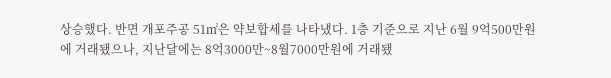상승했다. 반면 개포주공 51㎡은 약보합세를 나타냈다. 1층 기준으로 지난 6월 9억500만원에 거래됐으나, 지난달에는 8억3000만~8월7000만원에 거래됐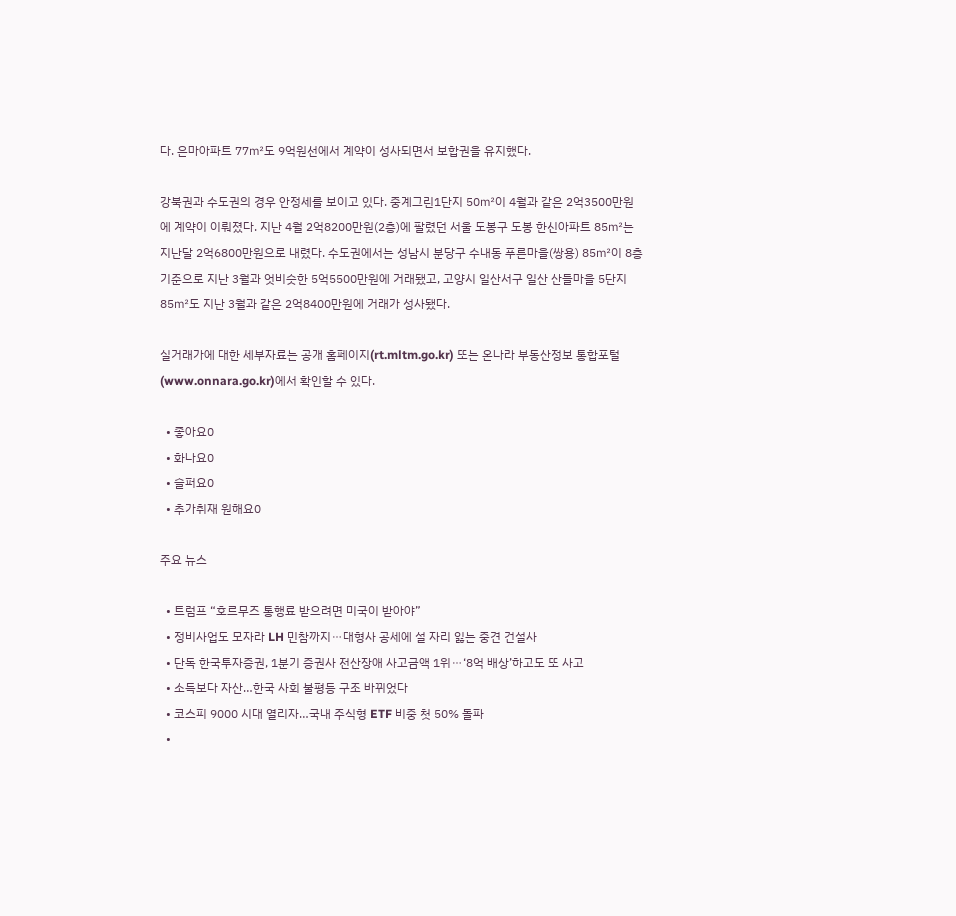다. 은마아파트 77㎡도 9억원선에서 계약이 성사되면서 보합권을 유지했다.

강북권과 수도권의 경우 안정세를 보이고 있다. 중계그린1단지 50㎡이 4월과 같은 2억3500만원에 계약이 이뤄졌다. 지난 4월 2억8200만원(2층)에 팔렸던 서울 도봉구 도봉 한신아파트 85㎡는 지난달 2억6800만원으로 내렸다. 수도권에서는 성남시 분당구 수내동 푸른마을(쌍용) 85㎡이 8층 기준으로 지난 3월과 엇비슷한 5억5500만원에 거래됐고, 고양시 일산서구 일산 산들마을 5단지 85㎡도 지난 3월과 같은 2억8400만원에 거래가 성사됐다.

실거래가에 대한 세부자료는 공개 홈페이지(rt.mltm.go.kr) 또는 온나라 부동산정보 통합포털(www.onnara.go.kr)에서 확인할 수 있다.

  • 좋아요0
  • 화나요0
  • 슬퍼요0
  • 추가취재 원해요0

주요 뉴스

  • 트럼프 “호르무즈 통행료 받으려면 미국이 받아야”
  • 정비사업도 모자라 LH 민참까지⋯대형사 공세에 설 자리 잃는 중견 건설사
  • 단독 한국투자증권, 1분기 증권사 전산장애 사고금액 1위⋯‘8억 배상’하고도 또 사고
  • 소득보다 자산…한국 사회 불평등 구조 바뀌었다
  • 코스피 9000 시대 열리자…국내 주식형 ETF 비중 첫 50% 돌파
  •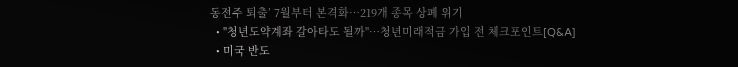동전주 퇴출’ 7월부터 본격화…219개 종목 상폐 위기
  • "청년도약계좌 갈아타도 될까"…청년미래적금 가입 전 체크포인트[Q&A]
  • 미국 반도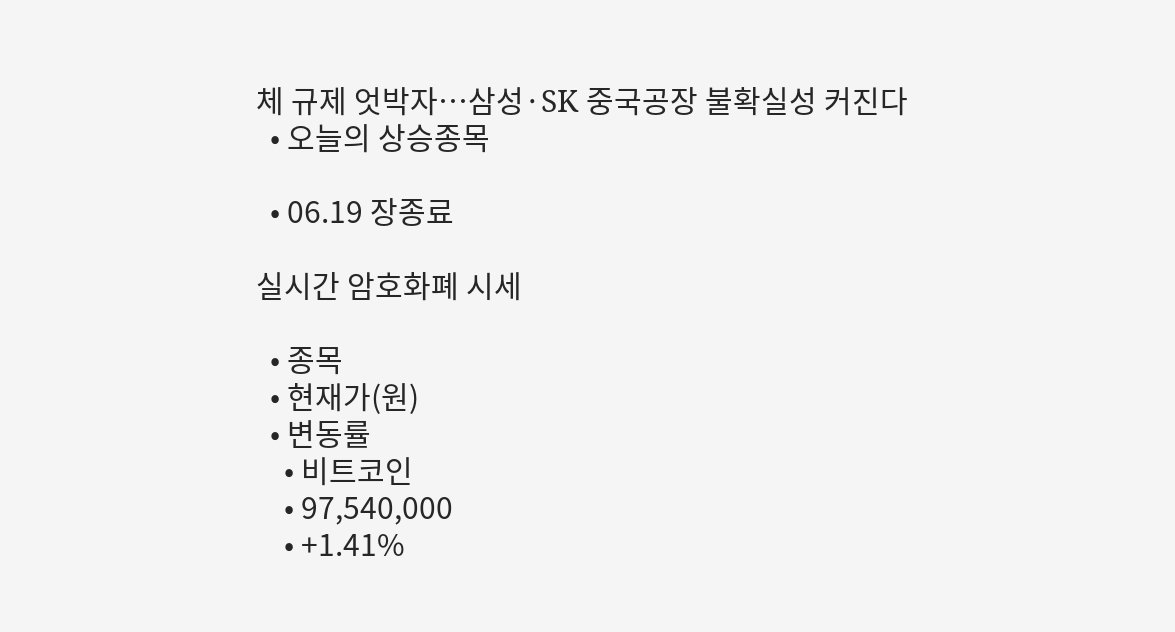체 규제 엇박자…삼성·SK 중국공장 불확실성 커진다
  • 오늘의 상승종목

  • 06.19 장종료

실시간 암호화폐 시세

  • 종목
  • 현재가(원)
  • 변동률
    • 비트코인
    • 97,540,000
    • +1.41%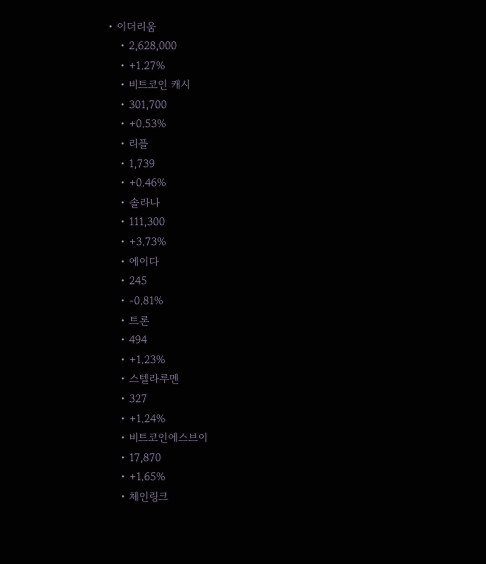• 이더리움
    • 2,628,000
    • +1.27%
    • 비트코인 캐시
    • 301,700
    • +0.53%
    • 리플
    • 1,739
    • +0.46%
    • 솔라나
    • 111,300
    • +3.73%
    • 에이다
    • 245
    • -0.81%
    • 트론
    • 494
    • +1.23%
    • 스텔라루멘
    • 327
    • +1.24%
    • 비트코인에스브이
    • 17,870
    • +1.65%
    • 체인링크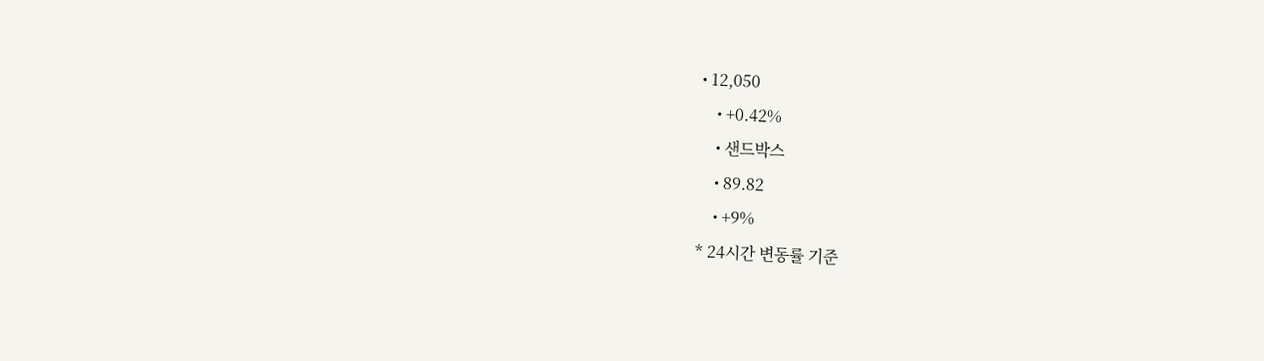• 12,050
    • +0.42%
    • 샌드박스
    • 89.82
    • +9%
* 24시간 변동률 기준